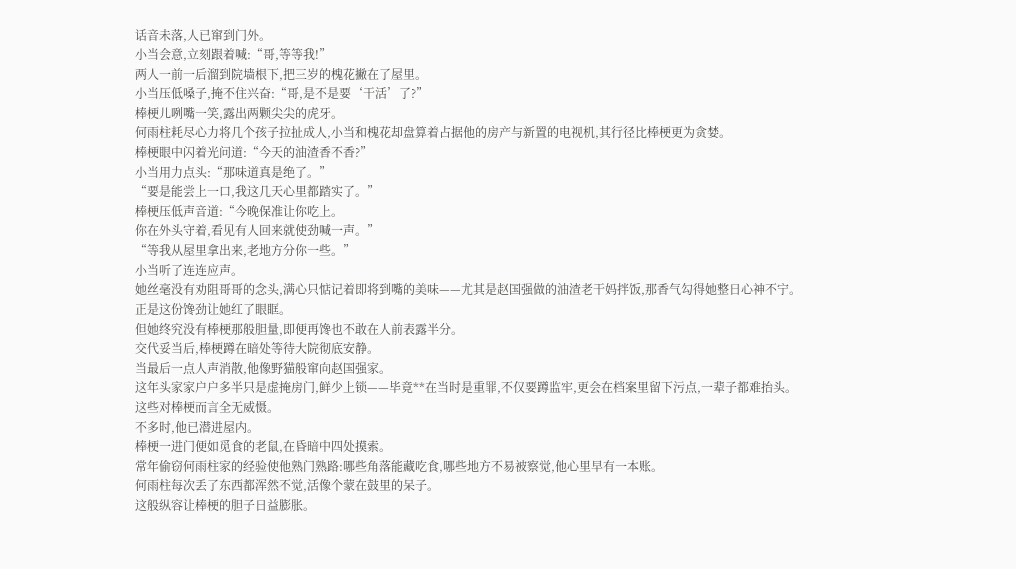话音未落,人已窜到门外。
小当会意,立刻跟着喊:“哥,等等我!”
两人一前一后溜到院墙根下,把三岁的槐花撇在了屋里。
小当压低嗓子,掩不住兴奋:“哥,是不是要‘干活’了?”
棒梗儿咧嘴一笑,露出两颗尖尖的虎牙。
何雨柱耗尽心力将几个孩子拉扯成人,小当和槐花却盘算着占据他的房产与新置的电视机,其行径比棒梗更为贪婪。
棒梗眼中闪着光问道:“今天的油渣香不香?”
小当用力点头:“那味道真是绝了。”
“要是能尝上一口,我这几天心里都踏实了。”
棒梗压低声音道:“今晚保准让你吃上。
你在外头守着,看见有人回来就使劲喊一声。”
“等我从屋里拿出来,老地方分你一些。”
小当听了连连应声。
她丝毫没有劝阻哥哥的念头,满心只惦记着即将到嘴的美味——尤其是赵国强做的油渣老干妈拌饭,那香气勾得她整日心神不宁。
正是这份馋劲让她红了眼眶。
但她终究没有棒梗那般胆量,即便再馋也不敢在人前表露半分。
交代妥当后,棒梗蹲在暗处等待大院彻底安静。
当最后一点人声消散,他像野猫般窜向赵国强家。
这年头家家户户多半只是虚掩房门,鲜少上锁——毕竟**在当时是重罪,不仅要蹲监牢,更会在档案里留下污点,一辈子都难抬头。
这些对棒梗而言全无威慑。
不多时,他已潜进屋内。
棒梗一进门便如觅食的老鼠,在昏暗中四处摸索。
常年偷窃何雨柱家的经验使他熟门熟路:哪些角落能藏吃食,哪些地方不易被察觉,他心里早有一本账。
何雨柱每次丢了东西都浑然不觉,活像个蒙在鼓里的呆子。
这般纵容让棒梗的胆子日益膨胀。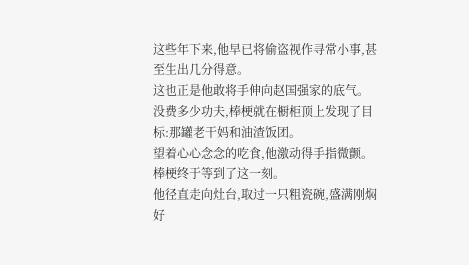这些年下来,他早已将偷盗视作寻常小事,甚至生出几分得意。
这也正是他敢将手伸向赵国强家的底气。
没费多少功夫,棒梗就在橱柜顶上发现了目标:那罐老干妈和油渣饭团。
望着心心念念的吃食,他激动得手指微颤。
棒梗终于等到了这一刻。
他径直走向灶台,取过一只粗瓷碗,盛满刚焖好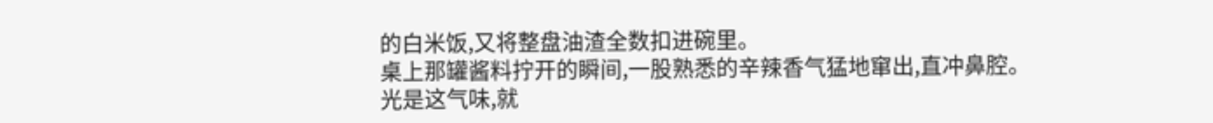的白米饭,又将整盘油渣全数扣进碗里。
桌上那罐酱料拧开的瞬间,一股熟悉的辛辣香气猛地窜出,直冲鼻腔。
光是这气味,就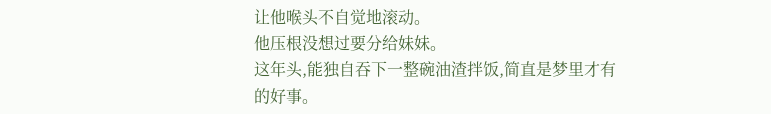让他喉头不自觉地滚动。
他压根没想过要分给妹妹。
这年头,能独自吞下一整碗油渣拌饭,简直是梦里才有的好事。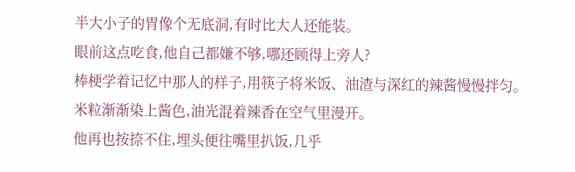半大小子的胃像个无底洞,有时比大人还能装。
眼前这点吃食,他自己都嫌不够,哪还顾得上旁人?
棒梗学着记忆中那人的样子,用筷子将米饭、油渣与深红的辣酱慢慢拌匀。
米粒渐渐染上酱色,油光混着辣香在空气里漫开。
他再也按捺不住,埋头便往嘴里扒饭,几乎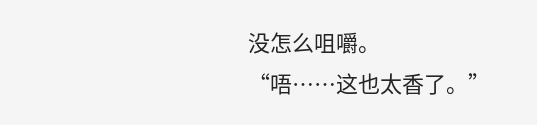没怎么咀嚼。
“唔……这也太香了。”